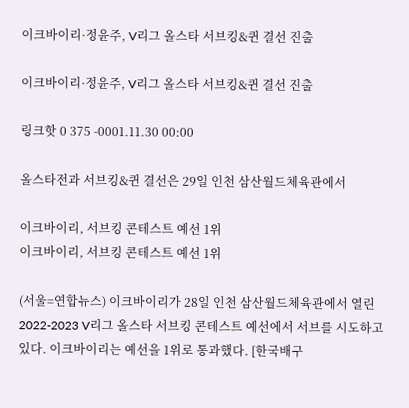이크바이리·정윤주, V리그 올스타 서브킹&퀸 결선 진출

이크바이리·정윤주, V리그 올스타 서브킹&퀸 결선 진출

링크핫 0 375 -0001.11.30 00:00

올스타전과 서브킹&퀸 결선은 29일 인천 삼산월드체육관에서

이크바이리, 서브킹 콘테스트 예선 1위
이크바이리, 서브킹 콘테스트 예선 1위

(서울=연합뉴스) 이크바이리가 28일 인천 삼산월드체육관에서 열린 2022-2023 V리그 올스타 서브킹 콘테스트 예선에서 서브를 시도하고 있다. 이크바이리는 예선을 1위로 통과했다. [한국배구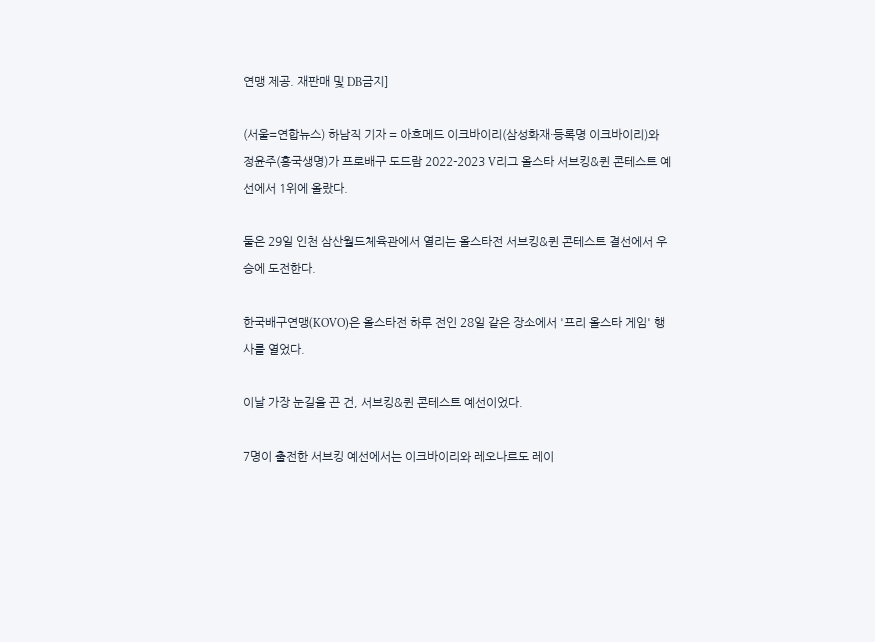연맹 제공. 재판매 및 DB금지]

(서울=연합뉴스) 하남직 기자 = 아흐메드 이크바이리(삼성화재·등록명 이크바이리)와 정윤주(흥국생명)가 프로배구 도드람 2022-2023 V리그 올스타 서브킹&퀸 콘테스트 예선에서 1위에 올랐다.

둘은 29일 인천 삼산월드체육관에서 열리는 올스타전 서브킹&퀸 콘테스트 결선에서 우승에 도전한다.

한국배구연맹(KOVO)은 올스타전 하루 전인 28일 같은 장소에서 '프리 올스타 게임' 행사를 열었다.

이날 가장 눈길을 끈 건, 서브킹&퀸 콘테스트 예선이었다.

7명이 출전한 서브킹 예선에서는 이크바이리와 레오나르도 레이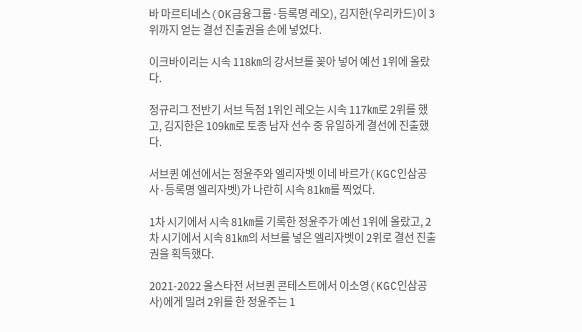바 마르티네스(OK금융그룹·등록명 레오), 김지한(우리카드)이 3위까지 얻는 결선 진출권을 손에 넣었다.

이크바이리는 시속 118㎞의 강서브를 꽂아 넣어 예선 1위에 올랐다.

정규리그 전반기 서브 득점 1위인 레오는 시속 117㎞로 2위를 했고, 김지한은 109㎞로 토종 남자 선수 중 유일하게 결선에 진출했다.

서브퀸 예선에서는 정윤주와 엘리자벳 이네 바르가(KGC인삼공사·등록명 엘리자벳)가 나란히 시속 81㎞를 찍었다.

1차 시기에서 시속 81㎞를 기록한 정윤주가 예선 1위에 올랐고, 2차 시기에서 시속 81㎞의 서브를 넣은 엘리자벳이 2위로 결선 진출권을 획득했다.

2021-2022 올스타전 서브퀸 콘테스트에서 이소영(KGC인삼공사)에게 밀려 2위를 한 정윤주는 1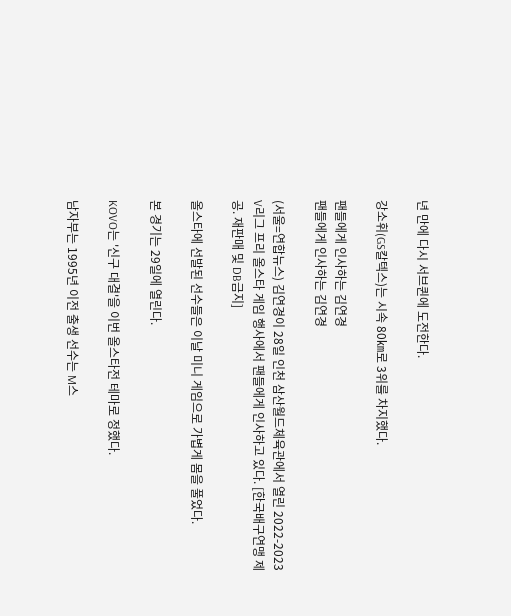년 만에 다시 서브퀸에 도전한다.

강소휘(GS칼텍스)는 시속 80㎞로 3위를 차지했다.

팬들에게 인사하는 김연경
팬들에게 인사하는 김연경

(서울=연합뉴스) 김연경이 28일 인천 삼산월드체육관에서 열린 2022-2023 V리그 프리 올스타 게임 행사에서 팬들에게 인사하고 있다. [한국배구연맹 제공. 재판매 및 DB금지]

올스타에 선발된 선수들은 이날 미니 게임으로 가볍게 몸을 풀었다.

본 경기는 29일에 열린다.

KOVO는 '신구 대결'을 이번 올스타전 테마로 정했다.

남자부는 1995년 이전 출생 선수는 M스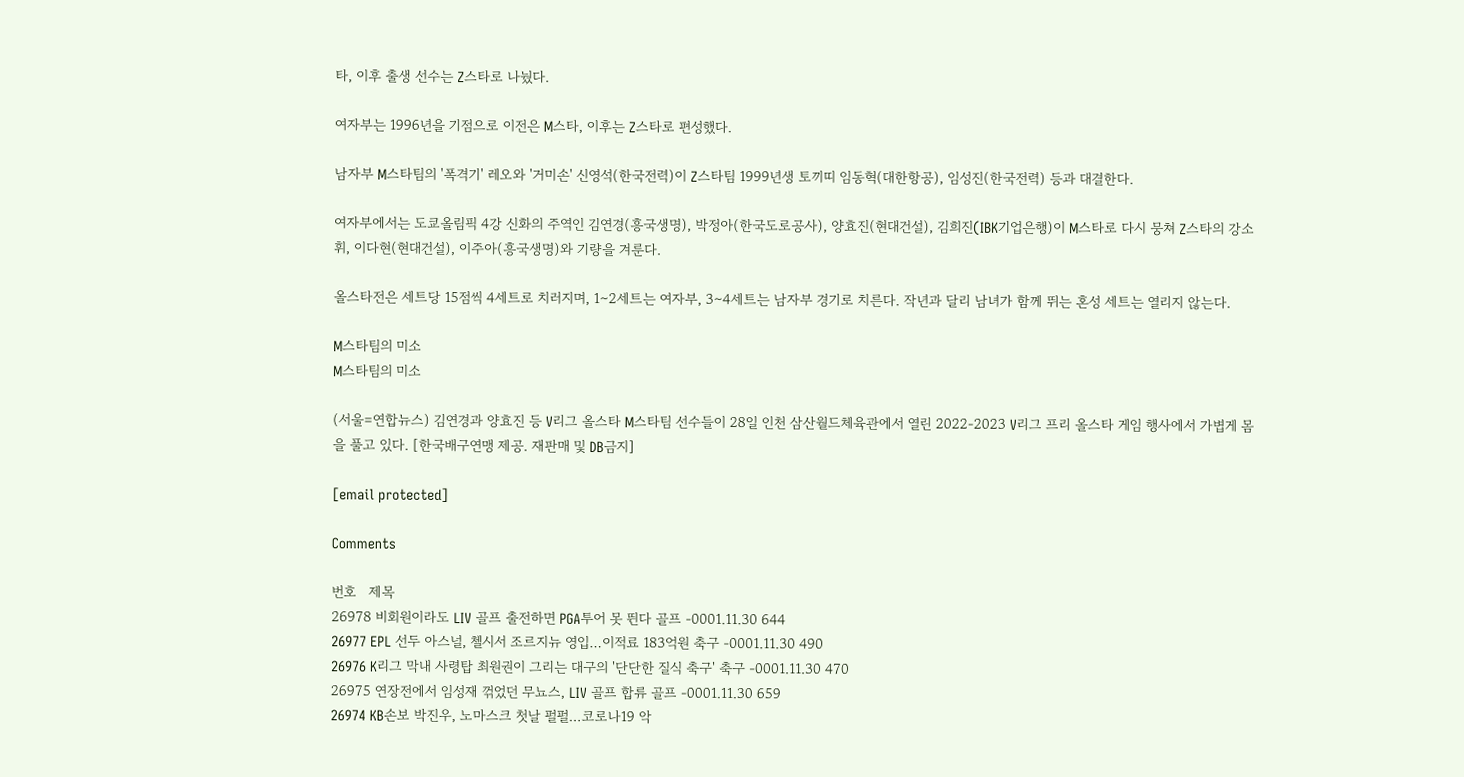타, 이후 출생 선수는 Z스타로 나눴다.

여자부는 1996년을 기점으로 이전은 M스타, 이후는 Z스타로 편성했다.

남자부 M스타팀의 '폭격기' 레오와 '거미손' 신영석(한국전력)이 Z스타팀 1999년생 토끼띠 임동혁(대한항공), 임성진(한국전력) 등과 대결한다.

여자부에서는 도쿄올림픽 4강 신화의 주역인 김연경(흥국생명), 박정아(한국도로공사), 양효진(현대건설), 김희진(IBK기업은행)이 M스타로 다시 뭉쳐 Z스타의 강소휘, 이다현(현대건설), 이주아(흥국생명)와 기량을 겨룬다.

올스타전은 세트당 15점씩 4세트로 치러지며, 1∼2세트는 여자부, 3∼4세트는 남자부 경기로 치른다. 작년과 달리 남녀가 함께 뛰는 혼성 세트는 열리지 않는다.

M스타팀의 미소
M스타팀의 미소

(서울=연합뉴스) 김연경과 양효진 등 V리그 올스타 M스타팀 선수들이 28일 인천 삼산월드체육관에서 열린 2022-2023 V리그 프리 올스타 게임 행사에서 가볍게 몸을 풀고 있다. [한국배구연맹 제공. 재판매 및 DB금지]

[email protected]

Comments

번호   제목
26978 비회원이라도 LIV 골프 출전하면 PGA투어 못 뛴다 골프 -0001.11.30 644
26977 EPL 선두 아스널, 첼시서 조르지뉴 영입…이적료 183억원 축구 -0001.11.30 490
26976 K리그 막내 사령탑 최원권이 그리는 대구의 '단단한 질식 축구' 축구 -0001.11.30 470
26975 연장전에서 임성재 꺾었던 무뇨스, LIV 골프 합류 골프 -0001.11.30 659
26974 KB손보 박진우, 노마스크 첫날 펄펄…코로나19 악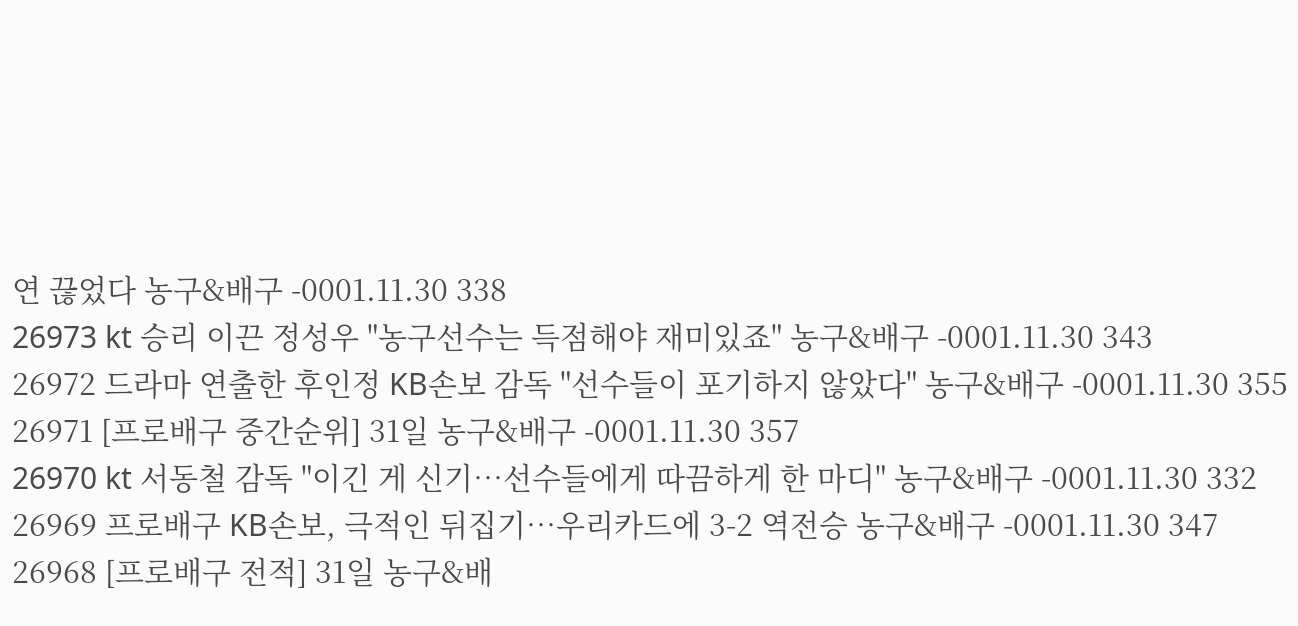연 끊었다 농구&배구 -0001.11.30 338
26973 kt 승리 이끈 정성우 "농구선수는 득점해야 재미있죠" 농구&배구 -0001.11.30 343
26972 드라마 연출한 후인정 KB손보 감독 "선수들이 포기하지 않았다" 농구&배구 -0001.11.30 355
26971 [프로배구 중간순위] 31일 농구&배구 -0001.11.30 357
26970 kt 서동철 감독 "이긴 게 신기…선수들에게 따끔하게 한 마디" 농구&배구 -0001.11.30 332
26969 프로배구 KB손보, 극적인 뒤집기…우리카드에 3-2 역전승 농구&배구 -0001.11.30 347
26968 [프로배구 전적] 31일 농구&배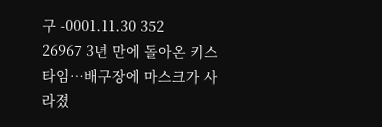구 -0001.11.30 352
26967 3년 만에 돌아온 키스타임…배구장에 마스크가 사라졌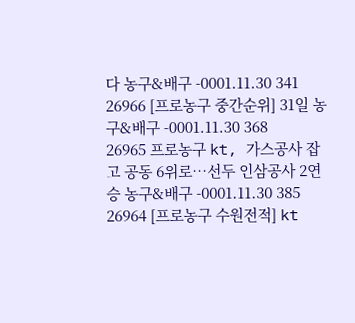다 농구&배구 -0001.11.30 341
26966 [프로농구 중간순위] 31일 농구&배구 -0001.11.30 368
26965 프로농구 kt, 가스공사 잡고 공동 6위로…선두 인삼공사 2연승 농구&배구 -0001.11.30 385
26964 [프로농구 수원전적] kt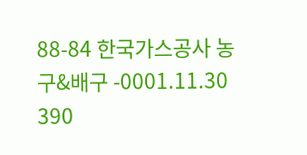88-84 한국가스공사 농구&배구 -0001.11.30 390